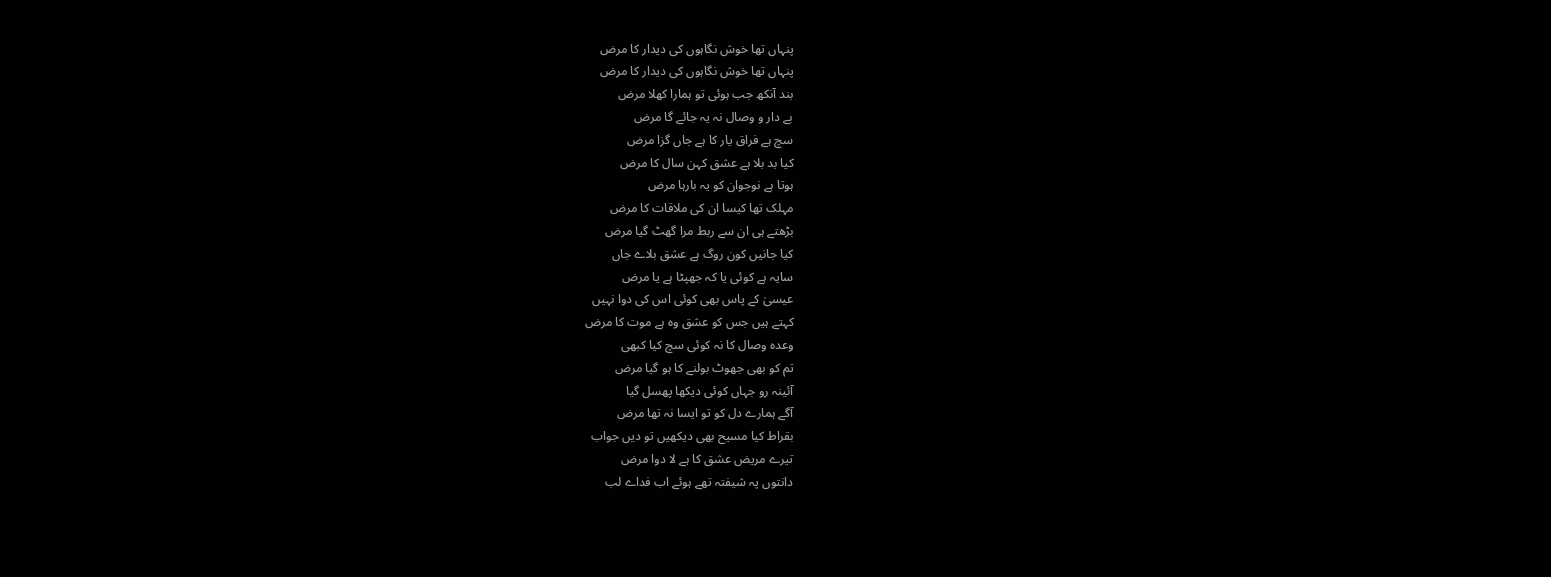پنہاں تھا خوش نگاہوں کی دیدار کا مرض
پنہاں تھا خوش نگاہوں کی دیدار کا مرض
بند آنکھ جب ہوئی تو ہمارا کھلا مرض
بے دار و وصال نہ یہ جائے گا مرض
سچ ہے فراق یار کا ہے جاں گزا مرض
کیا بد بلا ہے عشق کہن سال کا مرض
ہوتا ہے نوجوان کو یہ بارہا مرض
مہلک تھا کیسا ان کی ملاقات کا مرض
بڑھتے ہی ان سے ربط مرا گھٹ گیا مرض
کیا جانیں کون روگ ہے عشق بلاے جاں
سایہ ہے کوئی یا کہ جھپٹا ہے یا مرض
عیسیٰ کے پاس بھی کوئی اس کی دوا نہیں
کہتے ہیں جس کو عشق وہ ہے موت کا مرض
وعدہ وصال کا نہ کوئی سچ کیا کبھی
تم کو بھی جھوٹ بولنے کا ہو گیا مرض
آئینہ رو جہاں کوئی دیکھا پھسل گیا
آگے ہمارے دل کو تو ایسا نہ تھا مرض
بقراط کیا مسیح بھی دیکھیں تو دیں جواب
تیرے مریض عشق کا ہے لا دوا مرض
دانتوں پہ شیفتہ تھے ہوئے اب فداے لب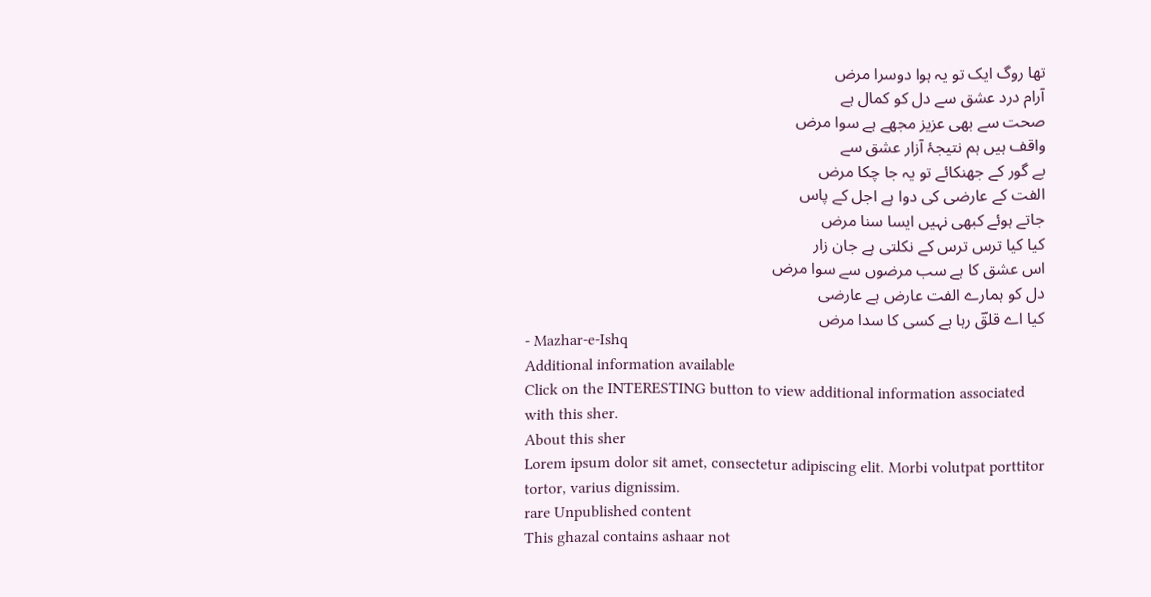تھا روگ ایک تو یہ ہوا دوسرا مرض
آرام درد عشق سے دل کو کمال ہے
صحت سے بھی عزیز مجھے ہے سوا مرض
واقف ہیں ہم نتیجۂ آزار عشق سے
بے گور کے جھنکائے تو یہ جا چکا مرض
الفت کے عارضی کی دوا ہے اجل کے پاس
جاتے ہوئے کبھی نہیں ایسا سنا مرض
کیا کیا ترس ترس کے نکلتی ہے جان زار
اس عشق کا ہے سب مرضوں سے سوا مرض
دل کو ہمارے الفت عارض ہے عارضی
کیا اے قلقؔ رہا ہے کسی کا سدا مرض
- Mazhar-e-Ishq
Additional information available
Click on the INTERESTING button to view additional information associated with this sher.
About this sher
Lorem ipsum dolor sit amet, consectetur adipiscing elit. Morbi volutpat porttitor tortor, varius dignissim.
rare Unpublished content
This ghazal contains ashaar not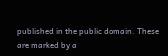published in the public domain. These are marked by a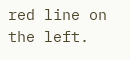red line on the left.